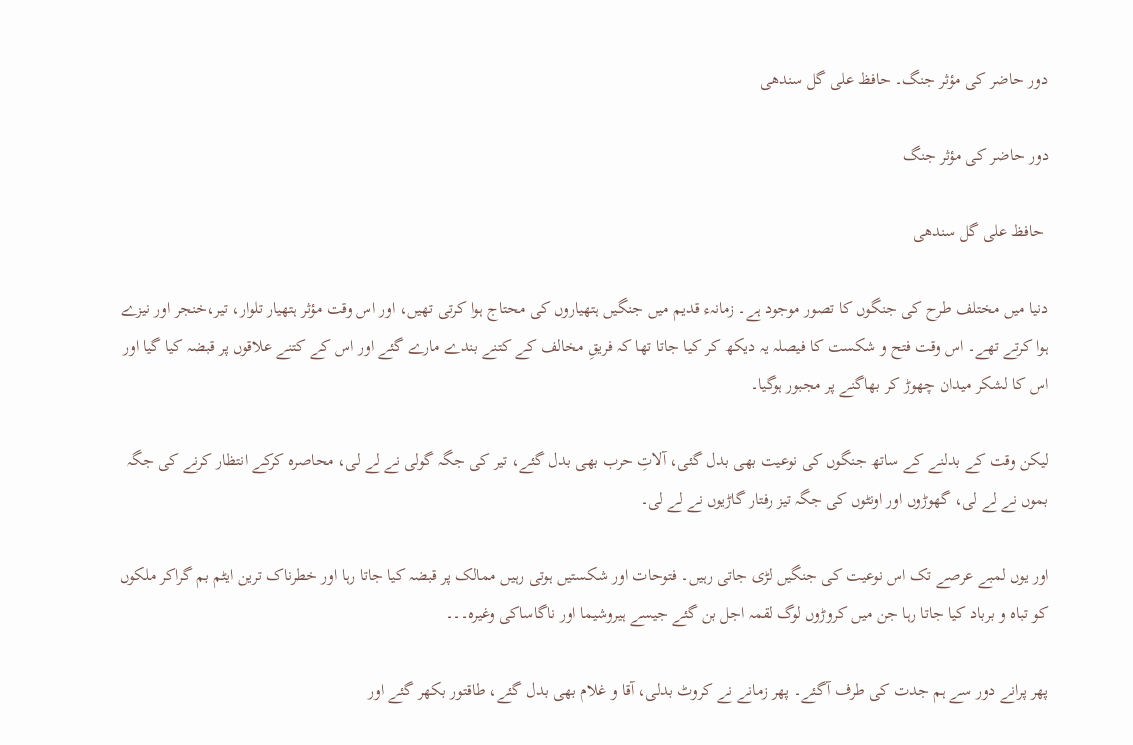دور حاضر کی مؤثر جنگ۔ حافظ علی گل سندھی

دور حاضر کی مؤثر جنگ

 حافظ علی گل سندھی

دنیا میں مختلف طرح کی جنگوں کا تصور موجود ہے۔ زمانہء قدیم میں جنگیں ہتھیاروں کی محتاج ہوا کرتی تھیں، اور اس وقت مؤثر ہتھیار تلوار، تیر،خنجر اور نیزے ہوا کرتے تھے۔ اس وقت فتح و شکست کا فیصلہ یہ دیکھ کر کیا جاتا تھا کہ فریقِ مخالف کے کتنے بندے مارے گئے اور اس کے کتنے علاقوں پر قبضہ کیا گیا اور اس کا لشکر میدان چھوڑ کر بھاگنے پر مجبور ہوگیا۔

لیکن وقت کے بدلنے کے ساتھ جنگوں کی نوعیت بھی بدل گئی، آلاتِ حرب بھی بدل گئے، تیر کی جگہ گولی نے لے لی، محاصرہ کرکے انتظار کرنے کی جگہ بموں نے لے لی، گھوڑوں اور اونٹوں کی جگہ تیز رفتار گاڑیوں نے لے لی۔

اور یوں لمبے عرصے تک اس نوعیت کی جنگیں لڑی جاتی رہیں۔ فتوحات اور شکستیں ہوتی رہیں ممالک پر قبضہ کیا جاتا رہا اور خطرناک ترین ایٹم بم گراکر ملکوں کو تباہ و برباد کیا جاتا رہا جن میں کروڑوں لوگ لقمہ اجل بن گئے جیسے ہیروشیما اور ناگاساکی وغیرہ۔۔۔

پھر پرانے دور سے ہم جدت کی طرف آگئے۔ پھر زمانے نے کروٹ بدلی، آقا و غلام بھی بدل گئے، طاقتور بکھر گئے اور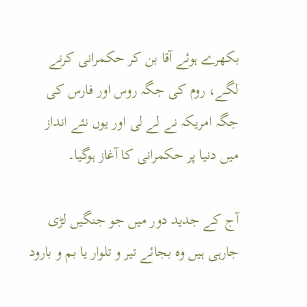بکھرے ہوئے آقا بن کر حکمرانی کرنے لگے، روم کی جگہ روس اور فارس کی جگہ امریکہ نے لے لی اور یوں نئے انداز میں دنیا پر حکمرانی کا آغاز ہوگیا۔

آج کے جدید دور میں جو جنگیں لڑی جارہی ہیں وہ بجائے تیر و تلوار یا بم و بارود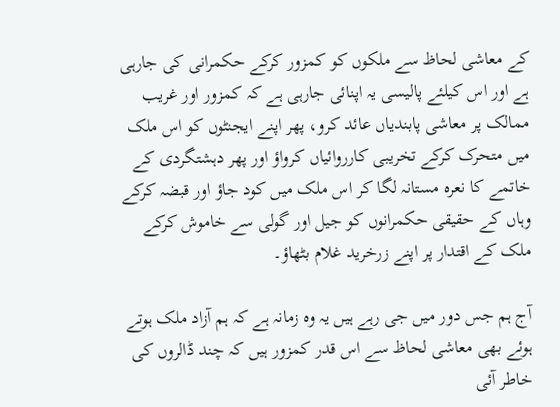کے معاشی لحاظ سے ملکوں کو کمزور کرکے حکمرانی کی جارہی ہے اور اس کیلئے پالیسی یہ اپنائی جارہی ہے کہ کمزور اور غریب ممالک پر معاشی پابندیاں عائد کرو، پھر اپنے ایجنٹوں کو اس ملک میں متحرک کرکے تخریبی کارروائیاں کرواؤ اور پھر دہشتگردی کے خاتمے کا نعرہ مستانہ لگا کر اس ملک میں کود جاؤ اور قبضہ کرکے وہاں کے حقیقی حکمرانوں کو جیل اور گولی سے خاموش کرکے ملک کے اقتدار پر اپنے زرخرید غلام بٹھاؤ۔

آج ہم جس دور میں جی رہے ہیں یہ وہ زمانہ ہے کہ ہم آزاد ملک ہوتے ہوئے بھی معاشی لحاظ سے اس قدر کمزور ہیں کہ چند ڈالروں کی خاطر آئی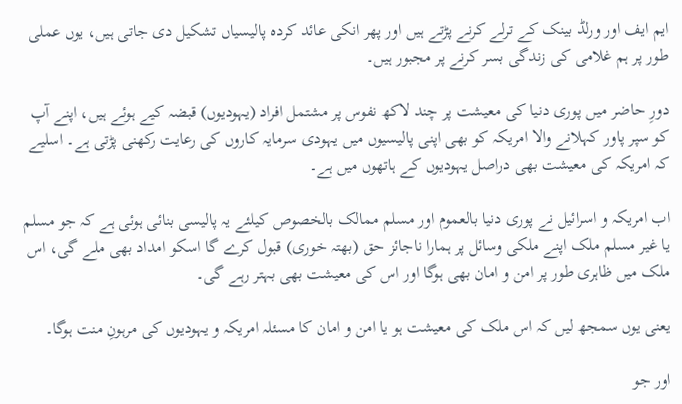ایم ایف اور ورلڈ بینک کے ترلے کرنے پڑتے ہیں اور پھر انکی عائد کردہ پالیسیاں تشکیل دی جاتی ہیں، یوں عملی طور پر ہم غلامی کی زندگی بسر کرنے پر مجبور ہیں۔

دورِ حاضر میں پوری دنیا کی معیشت پر چند لاکھ نفوس پر مشتمل افراد (یہودیوں) قبضہ کیے ہوئے ہیں، اپنے آپ کو سپر پاور کہلانے والا امریکہ کو بھی اپنی پالیسیوں میں یہودی سرمایہ کاروں کی رعایت رکھنی پڑتی ہے۔ اسلیے کہ امریکہ کی معیشت بھی دراصل یہودیوں کے ہاتھوں میں ہے۔

اب امریکہ و اسرائیل نے پوری دنیا بالعموم اور مسلم ممالک بالخصوص کیلئے یہ پالیسی بنائی ہوئی ہے کہ جو مسلم یا غیر مسلم ملک اپنے ملکی وسائل پر ہمارا ناجائز حق (بھتہ خوری) قبول کرے گا اسکو امداد بھی ملے گی، اس ملک میں ظاہری طور پر امن و امان بھی ہوگا اور اس کی معیشت بھی بہتر رہے گی۔

یعنی یوں سمجھ لیں کہ اس ملک کی معیشت ہو یا امن و امان کا مسئلہ امریکہ و یہودیوں کی مرہونِ منت ہوگا۔

اور جو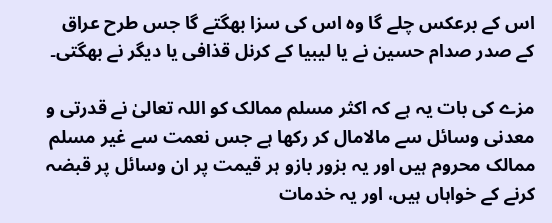اس کے برعکس چلے گا وہ اس کی سزا بھگتے گا جس طرح عراق کے صدر صدام حسین نے یا لیبیا کے کرنل قذافی یا دیگر نے بھگتی۔

مزے کی بات یہ ہے کہ اکثر مسلم ممالک کو اللہ تعالیٰ نے قدرتی و معدنی وسائل سے مالامال کر رکھا ہے جس نعمت سے غیر مسلم ممالک محروم ہیں اور یہ بزور بازو ہر قیمت پر ان وسائل پر قبضہ کرنے کے خواہاں ہیں، اور یہ خدمات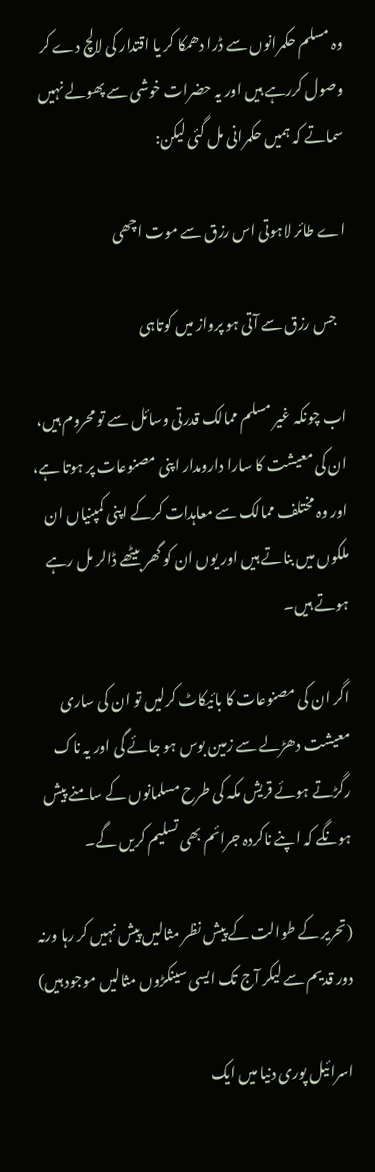وہ مسلم حکمرانوں سے ڈرا دھمکا کر یا اقتدار کی لالچ دے کر وصول کررہے ہیں اور یہ حضرات خوشی سے پھولے نہیں سماتے کہ ہمیں حکمرانی مل گئی لیکن:

اے طائر لاہوتی اس رزق سے موت اچھی

   جس رزق سے آتی ہو پرواز میں کوتاہی

اب چونکہ غیر مسلم ممالک قدرتی وسائل سے تو محروم ہیں، ان کی معیشت کا سارا دارومدار اپنی مصنوعات پر ہوتا ہے، اور وہ مختلف ممالک سے معاہدات کرکے اپنی کمپنیاں ان ملکوں میں بناتے ہیں اور یوں ان کو گھر بیٹھے ڈالر مل رہے ہوتے ہیں۔

اگر ان کی مصنوعات کا بائیکاٹ کرلیں تو ان کی ساری معیشت دھڑلے سے زمین بوس ہو جائے گی اور یہ ناک رگڑتے ہوئے قریش مکہ کی طرح مسلمانوں کے سامنے پیش ہونگے کہ اپنے ناکردہ جرائم بھی تسلیم کریں گے۔

(تحریر کے طوالت کے پیش نظر مثالیں پیش نہیں کر رہا ورنہ دور قدیم سے لیکر آج تک ایسی سینکڑوں مثالیں موجود ہیں)

اسرائیل پوری دنیا میں ایک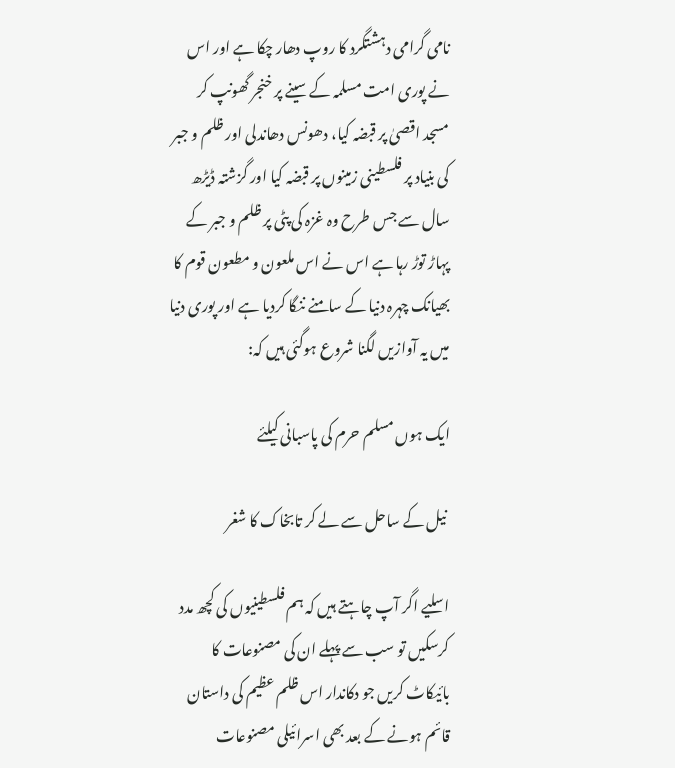نامی گرامی دہشتگرد کا روپ دھار چکا ہے اور اس نے پوری امت مسلمہ کے سینے پر خنجر گھونپ کر مسجد اقصیٰ پر قبضہ کیا، دھونس دھاندلی اور ظلم و جبر کی بنیاد پر فلسطینی زمینوں پر قبضہ کیا اور گزشتہ ڈیڑھ سال سے جس طرح وہ غزہ کی پٹی پر ظلم و جبر کے پہاڑ توڑ رہا ہے اس نے اس ملعون و مطعون قوم کا بھیانک چہرہ دنیا کے سامنے ننگا کردیا ہے اور پوری دنیا میں یہ آوازیں لگنا شروع ہوگئی ہیں کہ:

ایک ہوں مسلم حرم کی پاسبانی کیلئے

 نیل کے ساحل سے لے کر تابخاک کا شغر

اسلیے اگر آپ چاہتے ہیں کہ ہم فلسطینیوں کی کچھ مدد کرسکیں تو سب سے پہلے ان کی مصنوعات کا بائیکاٹ کریں جو دکاندار اس ظلم عظیم کی داستان قائم ہونے کے بعد بھی اسرائیلی مصنوعات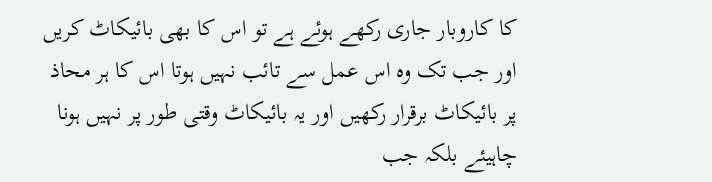کا کاروبار جاری رکھے ہوئے ہے تو اس کا بھی بائیکاٹ کریں اور جب تک وہ اس عمل سے تائب نہیں ہوتا اس کا ہر محاذ پر بائیکاٹ برقرار رکھیں اور یہ بائیکاٹ وقتی طور پر نہیں ہونا چاہیئے بلکہ جب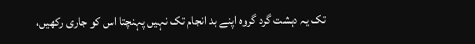تک یہ دہشت گرد گروہ اپنے بد انجام تک نہیں پہنچتا اس کو جاری رکھیں،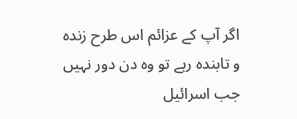اگر آپ کے عزائم اس طرح زندہ و تابندہ رہے تو وہ دن دور نہیں جب اسرائیل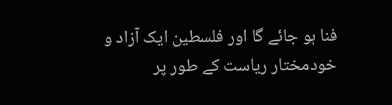فنا ہو جائے گا اور فلسطین ایک آزاد و خودمختار ریاست کے طور پر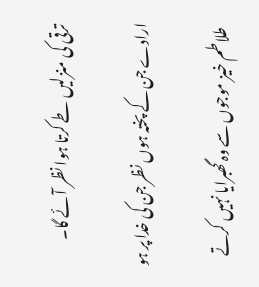ترقی کی منزلیں طے کرتا ہوا نظر آئے گا۔

ارادے جن کے پختہ ہوں نظر جن کی خدا پر ہو

 طلاطم خیز موجوں سے وہ گھبرایا نہیں کرتے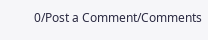0/Post a Comment/Comments